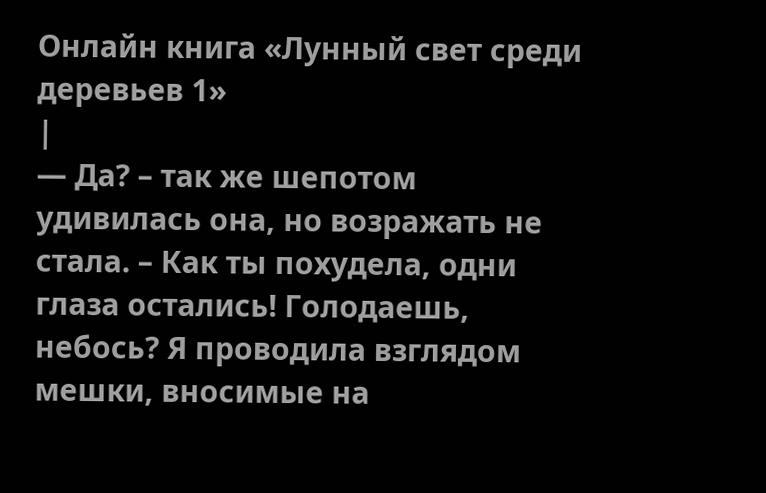Онлайн книга «Лунный свет среди деревьев 1»
|
— Да? – так же шепотом удивилась она, но возражать не стала. – Как ты похудела, одни глаза остались! Голодаешь, небось? Я проводила взглядом мешки, вносимые на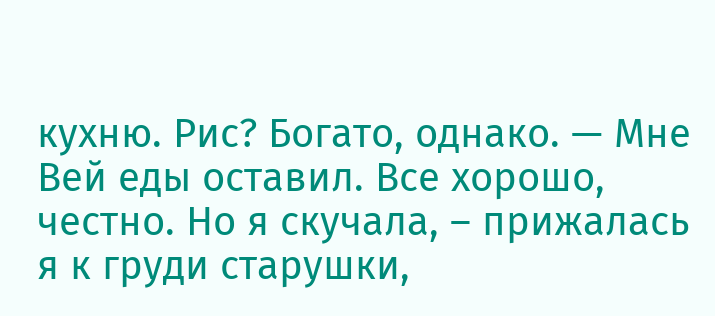кухню. Рис? Богато, однако. — Мне Вей еды оставил. Все хорошо, честно. Но я скучала, – прижалась я к груди старушки,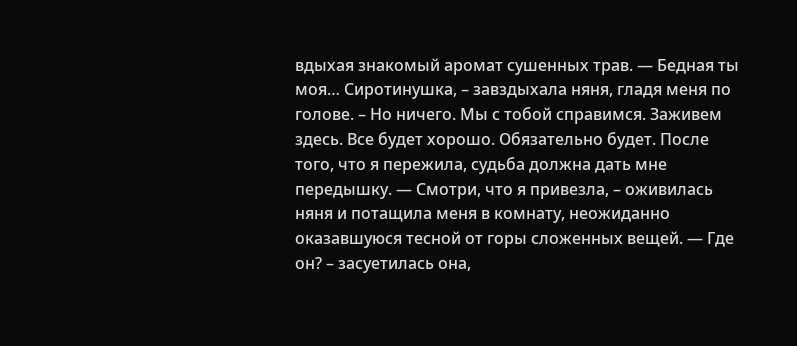вдыхая знакомый аромат сушенных трав. — Бедная ты моя… Сиротинушка, – завздыхала няня, гладя меня по голове. – Но ничего. Мы с тобой справимся. Заживем здесь. Все будет хорошо. Обязательно будет. После того, что я пережила, судьба должна дать мне передышку. — Смотри, что я привезла, – оживилась няня и потащила меня в комнату, неожиданно оказавшуюся тесной от горы сложенных вещей. — Где он? – засуетилась она,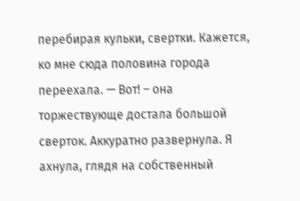перебирая кульки, свертки. Кажется, ко мне сюда половина города переехала. — Вот! – она торжествующе достала большой сверток. Аккуратно развернула. Я ахнула, глядя на собственный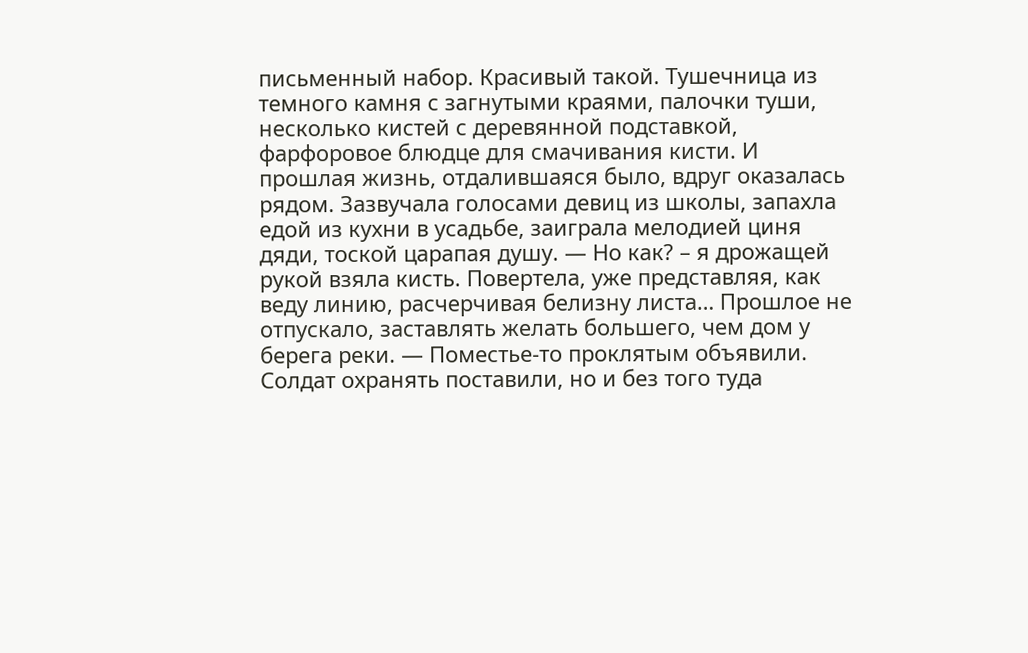письменный набор. Красивый такой. Тушечница из темного камня с загнутыми краями, палочки туши, несколько кистей с деревянной подставкой, фарфоровое блюдце для смачивания кисти. И прошлая жизнь, отдалившаяся было, вдруг оказалась рядом. Зазвучала голосами девиц из школы, запахла едой из кухни в усадьбе, заиграла мелодией циня дяди, тоской царапая душу. — Но как? – я дрожащей рукой взяла кисть. Повертела, уже представляя, как веду линию, расчерчивая белизну листа… Прошлое не отпускало, заставлять желать большего, чем дом у берега реки. — Поместье-то проклятым объявили. Солдат охранять поставили, но и без того туда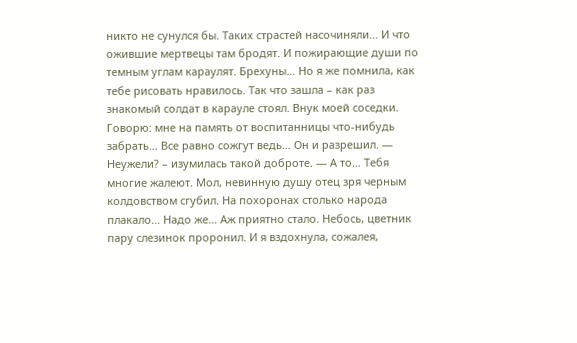никто не сунулся бы. Таких страстей насочиняли… И что ожившие мертвецы там бродят. И пожирающие души по темным углам караулят. Брехуны… Но я же помнила, как тебе рисовать нравилось. Так что зашла – как раз знакомый солдат в карауле стоял. Внук моей соседки. Говорю: мне на память от воспитанницы что-нибудь забрать… Все равно сожгут ведь… Он и разрешил. — Неужели? – изумилась такой доброте. — А то… Тебя многие жалеют. Мол, невинную душу отец зря черным колдовством сгубил. На похоронах столько народа плакало… Надо же… Аж приятно стало. Небось, цветник пару слезинок проронил. И я вздохнула, сожалея,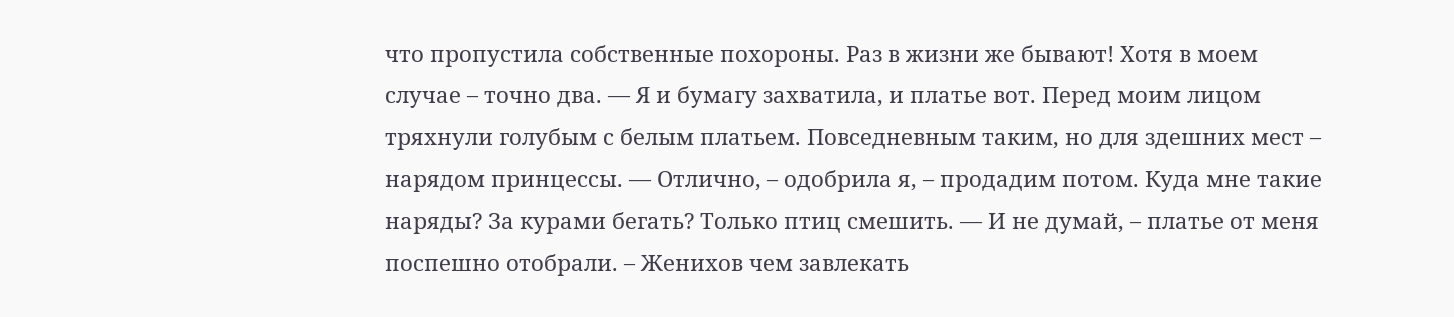что пропустила собственные похороны. Раз в жизни же бывают! Хотя в моем случае – точно два. — Я и бумагу захватила, и платье вот. Перед моим лицом тряхнули голубым с белым платьем. Повседневным таким, но для здешних мест – нарядом принцессы. — Отлично, – одобрила я, – продадим потом. Куда мне такие наряды? За курами бегать? Только птиц смешить. — И не думай, – платье от меня поспешно отобрали. – Женихов чем завлекать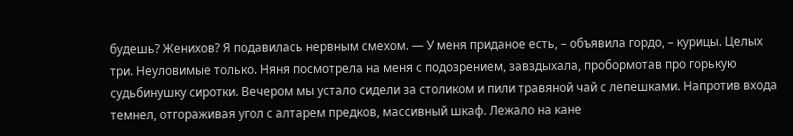будешь? Женихов? Я подавилась нервным смехом. — У меня приданое есть, – объявила гордо, – курицы. Целых три. Неуловимые только. Няня посмотрела на меня с подозрением, завздыхала, пробормотав про горькую судьбинушку сиротки. Вечером мы устало сидели за столиком и пили травяной чай с лепешками. Напротив входа темнел, отгораживая угол с алтарем предков, массивный шкаф. Лежало на кане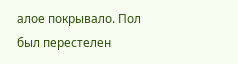алое покрывало. Пол был перестелен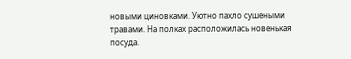новыми циновками. Уютно пахло сушеными травами. На полках расположилась новенькая посуда.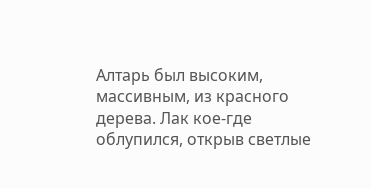Алтарь был высоким, массивным, из красного дерева. Лак кое-где облупился, открыв светлые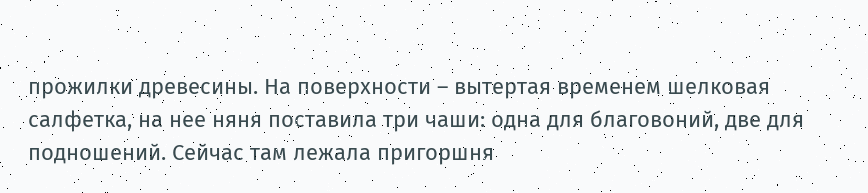прожилки древесины. На поверхности – вытертая временем шелковая салфетка, на нее няня поставила три чаши: одна для благовоний, две для подношений. Сейчас там лежала пригоршня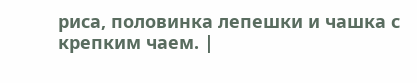риса, половинка лепешки и чашка с крепким чаем. |